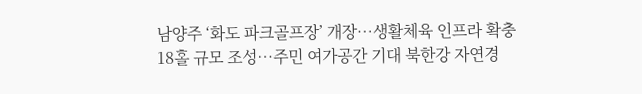남양주 ‘화도 파크골프장’ 개장…생활체육 인프라 확충
18홀 규모 조성…주민 여가공간 기대 북한강 자연경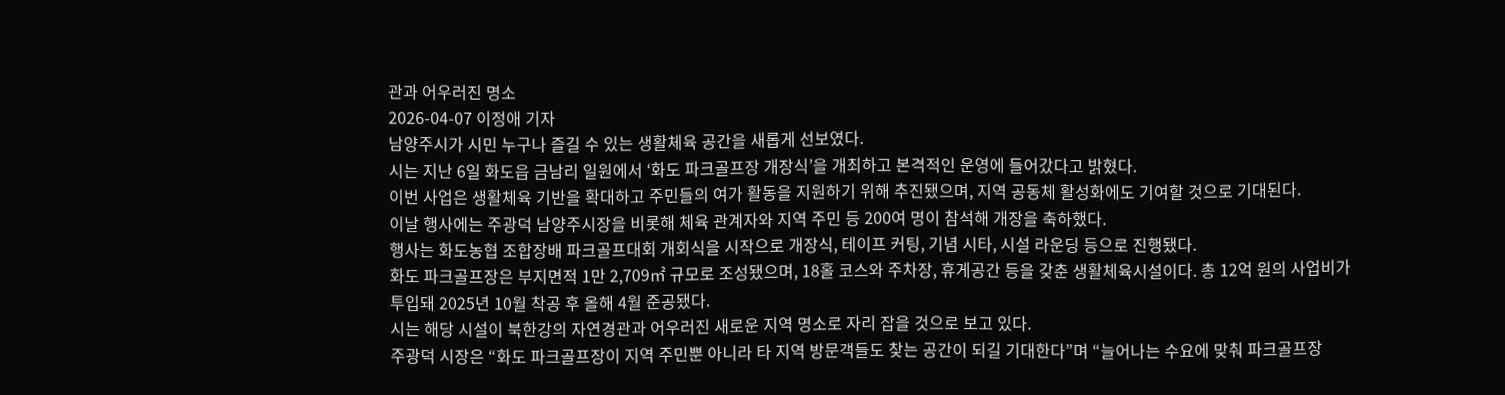관과 어우러진 명소
2026-04-07 이정애 기자
남양주시가 시민 누구나 즐길 수 있는 생활체육 공간을 새롭게 선보였다.
시는 지난 6일 화도읍 금남리 일원에서 ‘화도 파크골프장 개장식’을 개최하고 본격적인 운영에 들어갔다고 밝혔다.
이번 사업은 생활체육 기반을 확대하고 주민들의 여가 활동을 지원하기 위해 추진됐으며, 지역 공동체 활성화에도 기여할 것으로 기대된다.
이날 행사에는 주광덕 남양주시장을 비롯해 체육 관계자와 지역 주민 등 200여 명이 참석해 개장을 축하했다.
행사는 화도농협 조합장배 파크골프대회 개회식을 시작으로 개장식, 테이프 커팅, 기념 시타, 시설 라운딩 등으로 진행됐다.
화도 파크골프장은 부지면적 1만 2,709㎡ 규모로 조성됐으며, 18홀 코스와 주차장, 휴게공간 등을 갖춘 생활체육시설이다. 총 12억 원의 사업비가 투입돼 2025년 10월 착공 후 올해 4월 준공됐다.
시는 해당 시설이 북한강의 자연경관과 어우러진 새로운 지역 명소로 자리 잡을 것으로 보고 있다.
주광덕 시장은 “화도 파크골프장이 지역 주민뿐 아니라 타 지역 방문객들도 찾는 공간이 되길 기대한다”며 “늘어나는 수요에 맞춰 파크골프장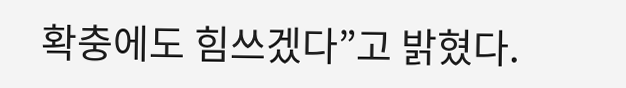확충에도 힘쓰겠다”고 밝혔다.